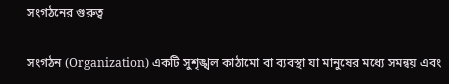সংগঠনের গুরুত্ব

সংগঠন (Organization) একটি সুশৃঙ্খল কাঠামো বা ব্যবস্থা যা মানুষের মধ্যে সমন্বয় এবং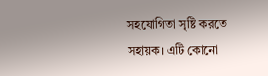সহযোগিতা সৃষ্টি করতে সহায়ক। এটি কোনো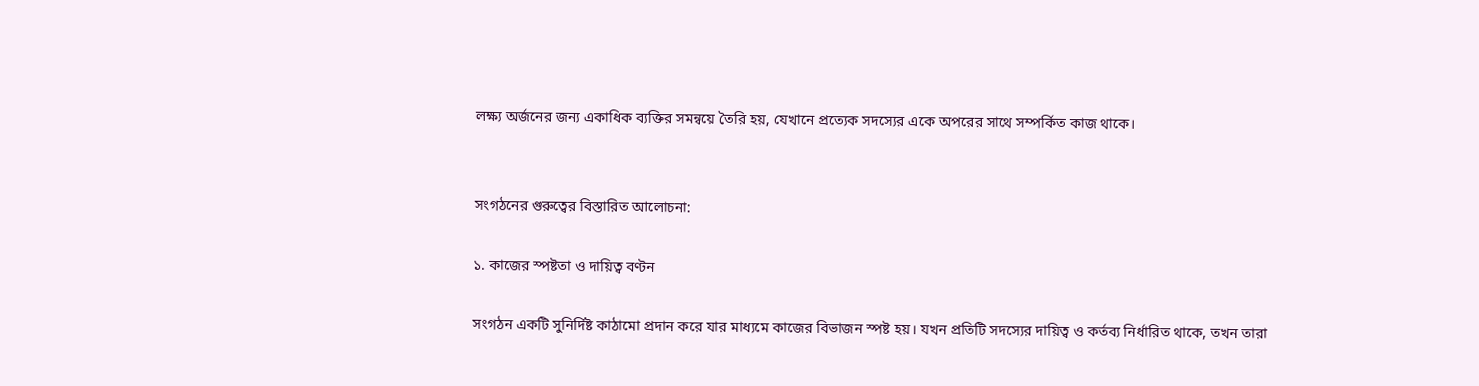লক্ষ্য অর্জনের জন্য একাধিক ব্যক্তির সমন্বয়ে তৈরি হয়, যেখানে প্রত্যেক সদস্যের একে অপরের সাথে সম্পর্কিত কাজ থাকে।


সংগঠনের গুরুত্বের বিস্তারিত আলোচনা:

১. কাজের স্পষ্টতা ও দায়িত্ব বণ্টন

সংগঠন একটি সুনির্দিষ্ট কাঠামো প্রদান করে যার মাধ্যমে কাজের বিভাজন স্পষ্ট হয়। যখন প্রতিটি সদস্যের দায়িত্ব ও কর্তব্য নির্ধারিত থাকে, তখন তারা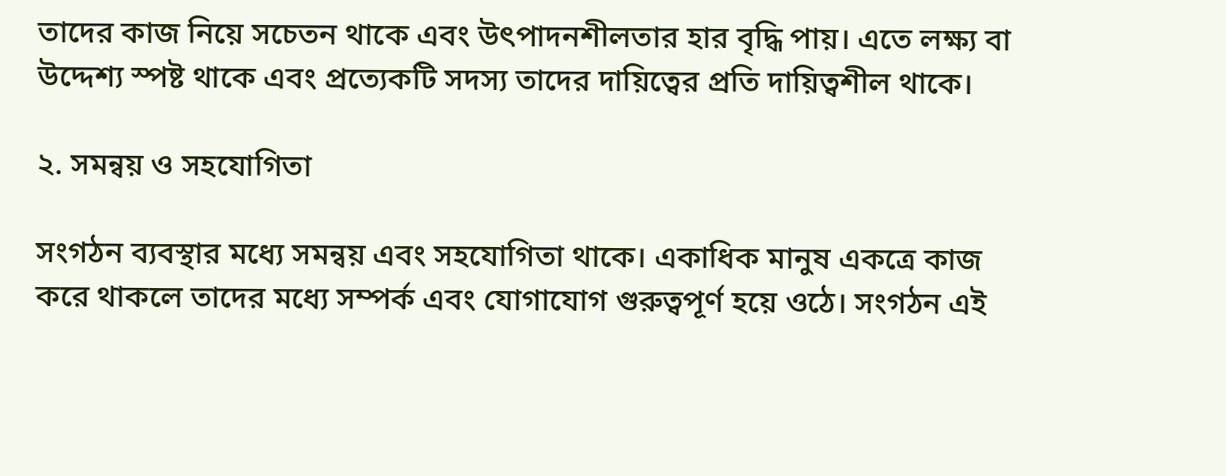তাদের কাজ নিয়ে সচেতন থাকে এবং উৎপাদনশীলতার হার বৃদ্ধি পায়। এতে লক্ষ্য বা উদ্দেশ্য স্পষ্ট থাকে এবং প্রত্যেকটি সদস্য তাদের দায়িত্বের প্রতি দায়িত্বশীল থাকে।

২. সমন্বয় ও সহযোগিতা

সংগঠন ব্যবস্থার মধ্যে সমন্বয় এবং সহযোগিতা থাকে। একাধিক মানুষ একত্রে কাজ করে থাকলে তাদের মধ্যে সম্পর্ক এবং যোগাযোগ গুরুত্বপূর্ণ হয়ে ওঠে। সংগঠন এই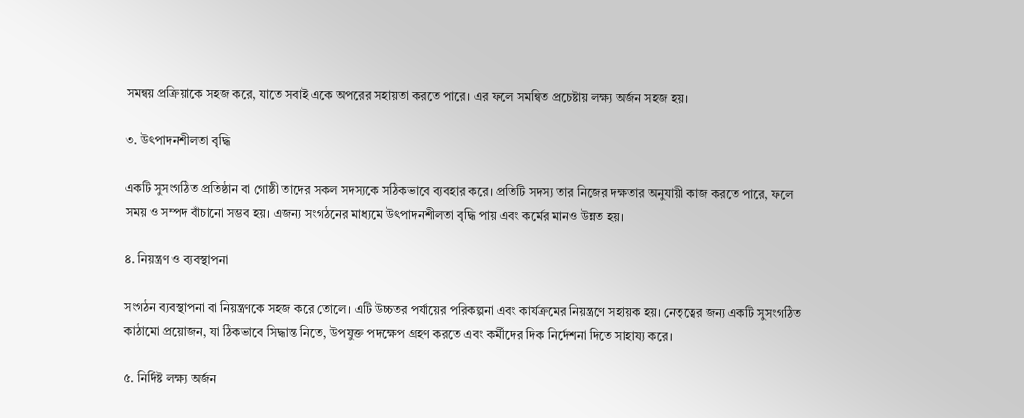সমন্বয় প্রক্রিয়াকে সহজ করে, যাতে সবাই একে অপরের সহায়তা করতে পারে। এর ফলে সমন্বিত প্রচেষ্টায় লক্ষ্য অর্জন সহজ হয়।

৩. উৎপাদনশীলতা বৃদ্ধি

একটি সুসংগঠিত প্রতিষ্ঠান বা গোষ্ঠী তাদের সকল সদস্যকে সঠিকভাবে ব্যবহার করে। প্রতিটি সদস্য তার নিজের দক্ষতার অনুযায়ী কাজ করতে পারে, ফলে সময় ও সম্পদ বাঁচানো সম্ভব হয়। এজন্য সংগঠনের মাধ্যমে উৎপাদনশীলতা বৃদ্ধি পায় এবং কর্মের মানও উন্নত হয়।

৪. নিয়ন্ত্রণ ও ব্যবস্থাপনা

সংগঠন ব্যবস্থাপনা বা নিয়ন্ত্রণকে সহজ করে তোলে। এটি উচ্চতর পর্যায়ের পরিকল্পনা এবং কার্যক্রমের নিয়ন্ত্রণে সহায়ক হয়। নেতৃত্বের জন্য একটি সুসংগঠিত কাঠামো প্রয়োজন, যা ঠিকভাবে সিদ্ধান্ত নিতে, উপযুক্ত পদক্ষেপ গ্রহণ করতে এবং কর্মীদের দিক নির্দেশনা দিতে সাহায্য করে।

৫. নির্দিষ্ট লক্ষ্য অর্জন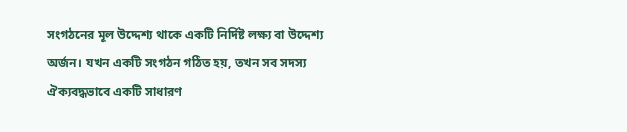সংগঠনের মূল উদ্দেশ্য থাকে একটি নির্দিষ্ট লক্ষ্য বা উদ্দেশ্য অর্জন। যখন একটি সংগঠন গঠিত হয়, তখন সব সদস্য ঐক্যবদ্ধভাবে একটি সাধারণ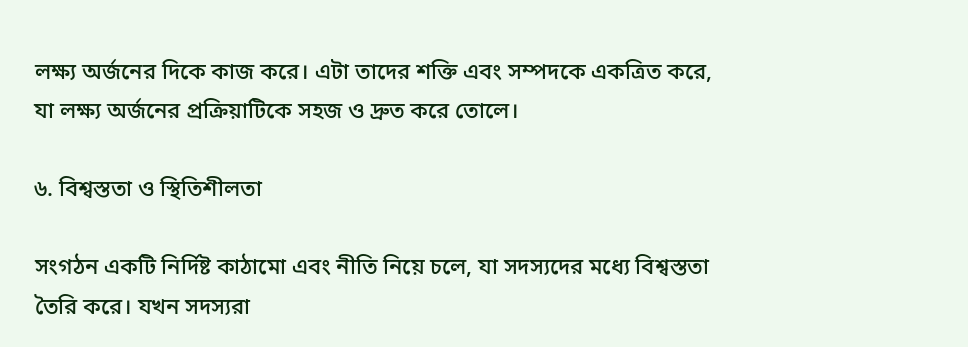লক্ষ্য অর্জনের দিকে কাজ করে। এটা তাদের শক্তি এবং সম্পদকে একত্রিত করে, যা লক্ষ্য অর্জনের প্রক্রিয়াটিকে সহজ ও দ্রুত করে তোলে।

৬. বিশ্বস্ততা ও স্থিতিশীলতা

সংগঠন একটি নির্দিষ্ট কাঠামো এবং নীতি নিয়ে চলে, যা সদস্যদের মধ্যে বিশ্বস্ততা তৈরি করে। যখন সদস্যরা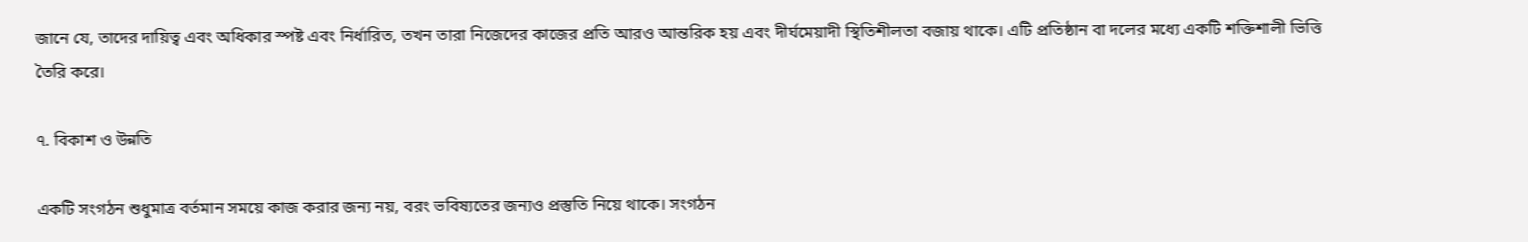জানে যে, তাদের দায়িত্ব এবং অধিকার স্পষ্ট এবং নির্ধারিত, তখন তারা নিজেদের কাজের প্রতি আরও আন্তরিক হয় এবং দীর্ঘমেয়াদী স্থিতিশীলতা বজায় থাকে। এটি প্রতিষ্ঠান বা দলের মধ্যে একটি শক্তিশালী ভিত্তি তৈরি করে।

৭. বিকাশ ও উন্নতি

একটি সংগঠন শুধুমাত্র বর্তমান সময়ে কাজ করার জন্য নয়, বরং ভবিষ্যতের জন্যও প্রস্তুতি নিয়ে থাকে। সংগঠন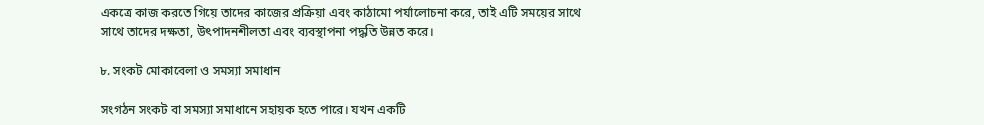একত্রে কাজ করতে গিয়ে তাদের কাজের প্রক্রিয়া এবং কাঠামো পর্যালোচনা করে, তাই এটি সময়ের সাথে সাথে তাদের দক্ষতা, উৎপাদনশীলতা এবং ব্যবস্থাপনা পদ্ধতি উন্নত করে।

৮. সংকট মোকাবেলা ও সমস্যা সমাধান

সংগঠন সংকট বা সমস্যা সমাধানে সহায়ক হতে পারে। যখন একটি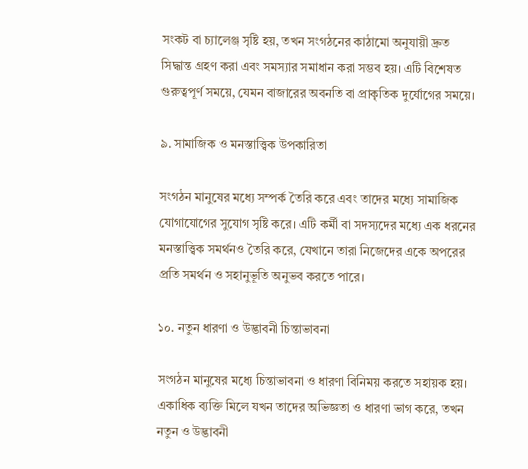সংকট বা চ্যালেঞ্জ সৃষ্টি হয়, তখন সংগঠনের কাঠামো অনুযায়ী দ্রুত সিদ্ধান্ত গ্রহণ করা এবং সমস্যার সমাধান করা সম্ভব হয়। এটি বিশেষত গুরুত্বপূর্ণ সময়ে, যেমন বাজারের অবনতি বা প্রাকৃতিক দুর্যোগের সময়ে।

৯. সামাজিক ও মনস্তাত্ত্বিক উপকারিতা

সংগঠন মানুষের মধ্যে সম্পর্ক তৈরি করে এবং তাদের মধ্যে সামাজিক যোগাযোগের সুযোগ সৃষ্টি করে। এটি কর্মী বা সদস্যদের মধ্যে এক ধরনের মনস্তাত্ত্বিক সমর্থনও তৈরি করে, যেখানে তারা নিজেদের একে অপরের প্রতি সমর্থন ও সহানুভূতি অনুভব করতে পারে।

১০. নতুন ধারণা ও উদ্ভাবনী চিন্তাভাবনা

সংগঠন মানুষের মধ্যে চিন্তাভাবনা ও ধারণা বিনিময় করতে সহায়ক হয়। একাধিক ব্যক্তি মিলে যখন তাদের অভিজ্ঞতা ও ধারণা ভাগ করে, তখন নতুন ও উদ্ভাবনী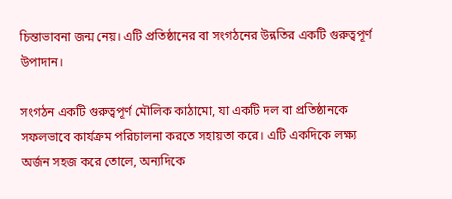চিন্তাভাবনা জন্ম নেয়। এটি প্রতিষ্ঠানের বা সংগঠনের উন্নতির একটি গুরুত্বপূর্ণ উপাদান।

সংগঠন একটি গুরুত্বপূর্ণ মৌলিক কাঠামো, যা একটি দল বা প্রতিষ্ঠানকে সফলভাবে কার্যক্রম পরিচালনা করতে সহায়তা করে। এটি একদিকে লক্ষ্য অর্জন সহজ করে তোলে, অন্যদিকে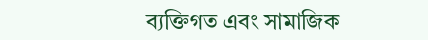ব্যক্তিগত এবং সামাজিক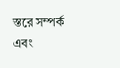স্তরে সম্পর্ক এবং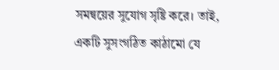সমন্বয়ের সুযোগ সৃষ্টি করে। তাই, একটি সুসংগঠিত কাঠামো যে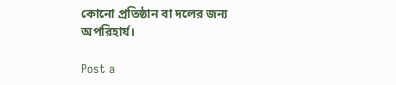কোনো প্রতিষ্ঠান বা দলের জন্য অপরিহার্য।

Post a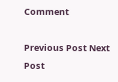Comment

Previous Post Next Post